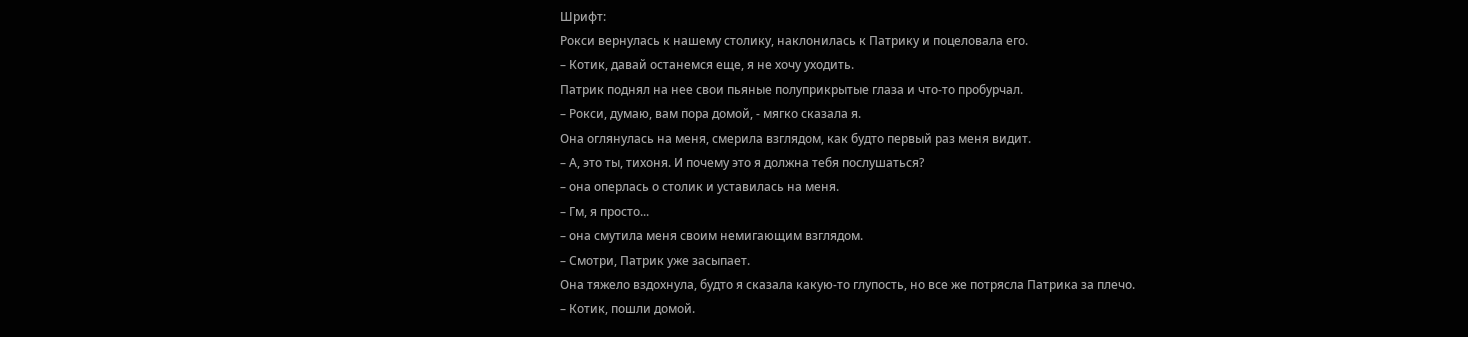Шрифт:
Рокси вернулась к нашему столику, наклонилась к Патрику и поцеловала его.
– Котик, давай останемся еще, я не хочу уходить.
Патрик поднял на нее свои пьяные полуприкрытые глаза и что-то пробурчал.
– Рокси, думаю, вам пора домой, - мягко сказала я.
Она оглянулась на меня, смерила взглядом, как будто первый раз меня видит.
– А, это ты, тихоня. И почему это я должна тебя послушаться?
– она оперлась о столик и уставилась на меня.
– Гм, я просто...
– она смутила меня своим немигающим взглядом.
– Смотри, Патрик уже засыпает.
Она тяжело вздохнула, будто я сказала какую-то глупость, но все же потрясла Патрика за плечо.
– Котик, пошли домой.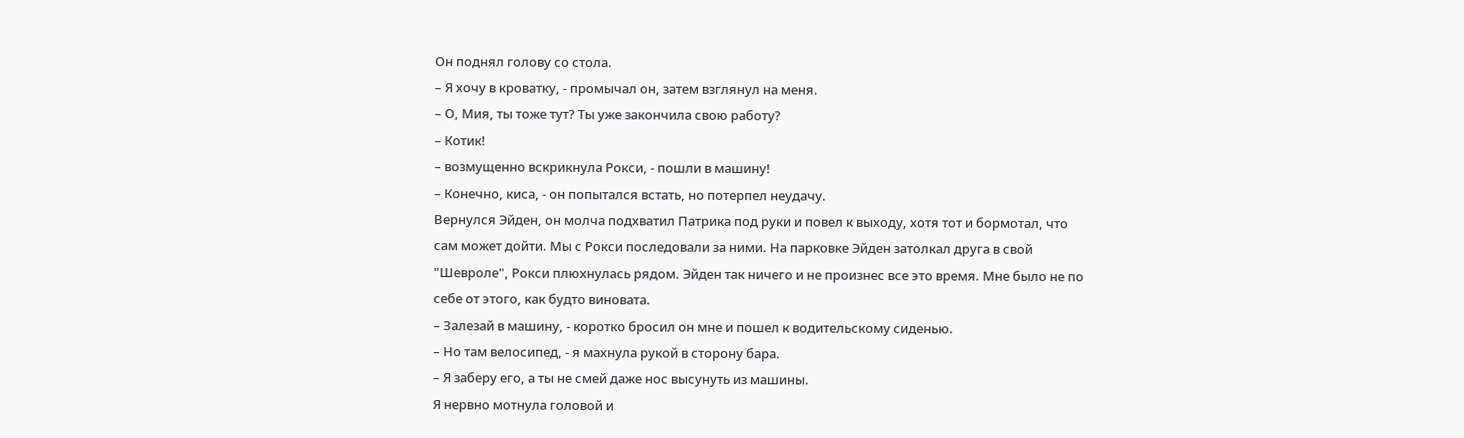Он поднял голову со стола.
– Я хочу в кроватку, - промычал он, затем взглянул на меня.
– О, Мия, ты тоже тут? Ты уже закончила свою работу?
– Котик!
– возмущенно вскрикнула Рокси, - пошли в машину!
– Конечно, киса, - он попытался встать, но потерпел неудачу.
Вернулся Эйден, он молча подхватил Патрика под руки и повел к выходу, хотя тот и бормотал, что сам может дойти. Мы с Рокси последовали за ними. На парковке Эйден затолкал друга в свой "Шевроле", Рокси плюхнулась рядом. Эйден так ничего и не произнес все это время. Мне было не по себе от этого, как будто виновата.
– Залезай в машину, - коротко бросил он мне и пошел к водительскому сиденью.
– Но там велосипед, - я махнула рукой в сторону бара.
– Я заберу его, а ты не смей даже нос высунуть из машины.
Я нервно мотнула головой и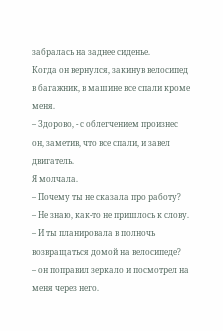забралась на заднее сиденье.
Когда он вернулся, закинув велосипед в багажник, в машине все спали кроме меня.
– Здорово, - с облегчением произнес он, заметив, что все спали, и завел двигатель.
Я молчала.
– Почему ты не сказала про работу?
– Не знаю, как-то не пришлось к слову.
– И ты планировала в полночь возвращаться домой на велосипеде?
– он поправил зеркало и посмотрел на меня через него.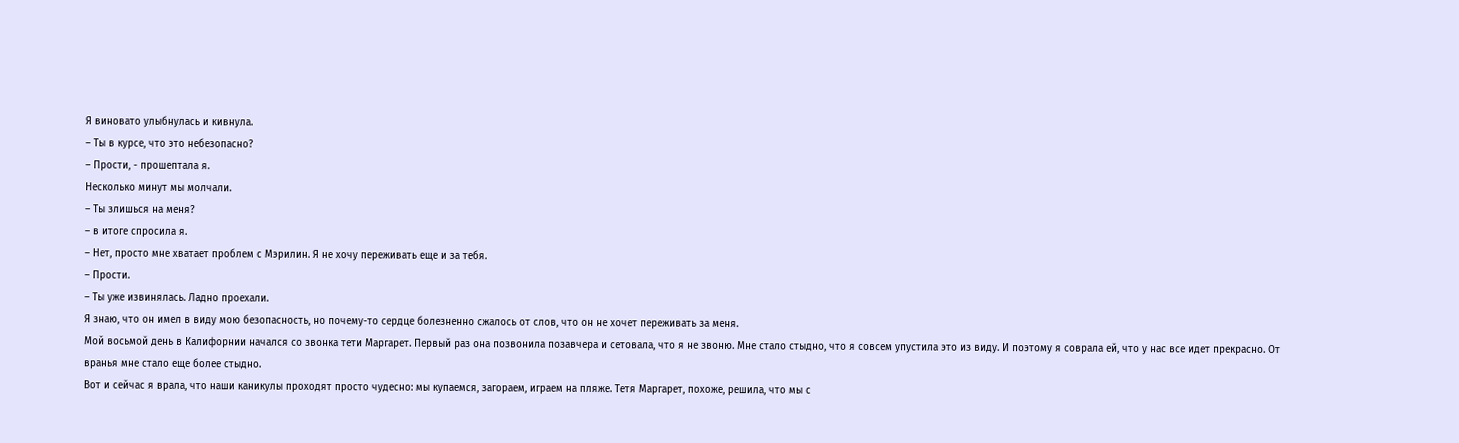Я виновато улыбнулась и кивнула.
– Ты в курсе, что это небезопасно?
– Прости, - прошептала я.
Несколько минут мы молчали.
– Ты злишься на меня?
– в итоге спросила я.
– Нет, просто мне хватает проблем с Мэрилин. Я не хочу переживать еще и за тебя.
– Прости.
– Ты уже извинялась. Ладно проехали.
Я знаю, что он имел в виду мою безопасность, но почему-то сердце болезненно сжалось от слов, что он не хочет переживать за меня.
Мой восьмой день в Калифорнии начался со звонка тети Маргарет. Первый раз она позвонила позавчера и сетовала, что я не звоню. Мне стало стыдно, что я совсем упустила это из виду. И поэтому я соврала ей, что у нас все идет прекрасно. От вранья мне стало еще более стыдно.
Вот и сейчас я врала, что наши каникулы проходят просто чудесно: мы купаемся, загораем, играем на пляже. Тетя Маргарет, похоже, решила, что мы с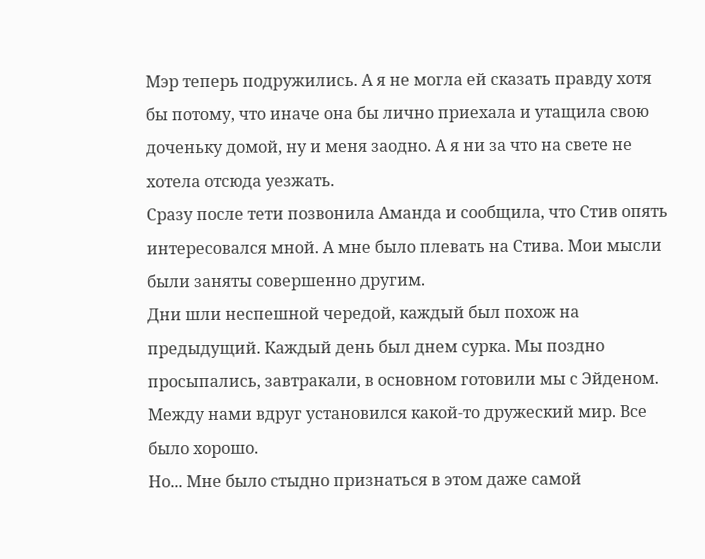Мэр теперь подружились. А я не могла ей сказать правду хотя бы потому, что иначе она бы лично приехала и утащила свою доченьку домой, ну и меня заодно. А я ни за что на свете не хотела отсюда уезжать.
Сразу после тети позвонила Аманда и сообщила, что Стив опять интересовался мной. А мне было плевать на Стива. Мои мысли были заняты совершенно другим.
Дни шли неспешной чередой, каждый был похож на предыдущий. Каждый день был днем сурка. Мы поздно просыпались, завтракали, в основном готовили мы с Эйденом. Между нами вдруг установился какой-то дружеский мир. Все было хорошо.
Но... Мне было стыдно признаться в этом даже самой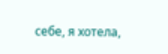себе, я хотела,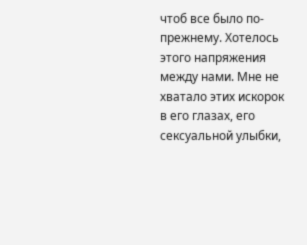чтоб все было по-прежнему. Хотелось этого напряжения между нами. Мне не хватало этих искорок в его глазах, его сексуальной улыбки,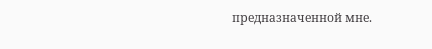предназначенной мне.